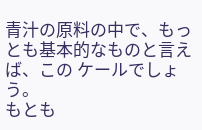青汁の原料の中で、もっとも基本的なものと言えば、この ケールでしょう。
もとも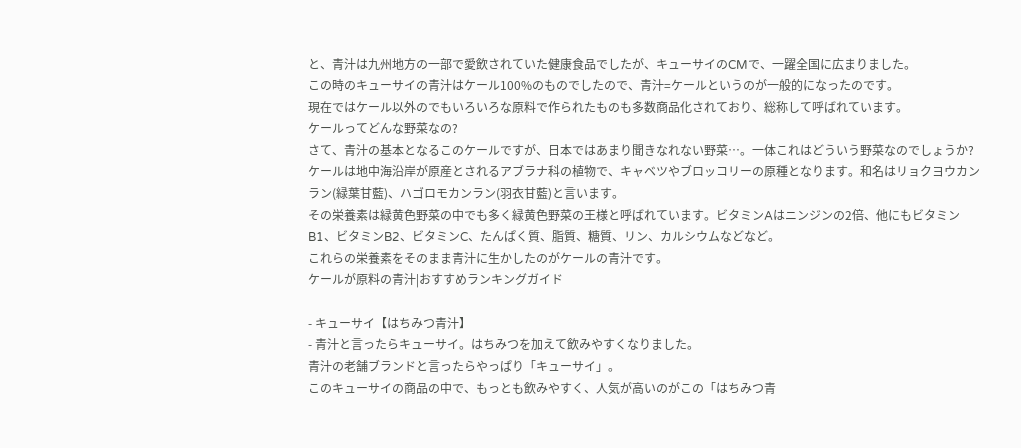と、青汁は九州地方の一部で愛飲されていた健康食品でしたが、キューサイのCMで、一躍全国に広まりました。
この時のキューサイの青汁はケール100%のものでしたので、青汁=ケールというのが一般的になったのです。
現在ではケール以外のでもいろいろな原料で作られたものも多数商品化されており、総称して呼ばれています。
ケールってどんな野菜なの?
さて、青汁の基本となるこのケールですが、日本ではあまり聞きなれない野菜…。一体これはどういう野菜なのでしょうか?
ケールは地中海沿岸が原産とされるアブラナ科の植物で、キャベツやブロッコリーの原種となります。和名はリョクヨウカンラン(緑葉甘藍)、ハゴロモカンラン(羽衣甘藍)と言います。
その栄養素は緑黄色野菜の中でも多く緑黄色野菜の王様と呼ばれています。ビタミンAはニンジンの2倍、他にもビタミンB1、ビタミンB2、ビタミンC、たんぱく質、脂質、糖質、リン、カルシウムなどなど。
これらの栄養素をそのまま青汁に生かしたのがケールの青汁です。
ケールが原料の青汁|おすすめランキングガイド

- キューサイ【はちみつ青汁】
- 青汁と言ったらキューサイ。はちみつを加えて飲みやすくなりました。
青汁の老舗ブランドと言ったらやっぱり「キューサイ」。
このキューサイの商品の中で、もっとも飲みやすく、人気が高いのがこの「はちみつ青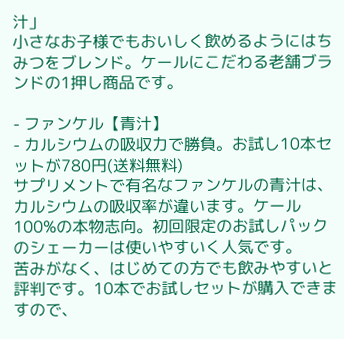汁」
小さなお子様でもおいしく飲めるようにはちみつをブレンド。ケールにこだわる老舗ブランドの1押し商品です。

- ファンケル【青汁】
- カルシウムの吸収力で勝負。お試し10本セットが780円(送料無料)
サプリメントで有名なファンケルの青汁は、カルシウムの吸収率が違います。ケール100%の本物志向。初回限定のお試しパックのシェーカーは使いやすいく人気です。
苦みがなく、はじめての方でも飲みやすいと評判です。10本でお試しセットが購入できますので、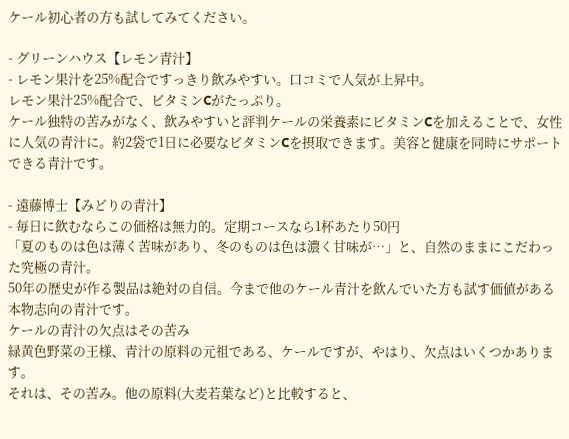ケール初心者の方も試してみてください。

- グリーンハウス【レモン青汁】
- レモン果汁を25%配合ですっきり飲みやすい。口コミで人気が上昇中。
レモン果汁25%配合で、ビタミンCがたっぷり。
ケール独特の苦みがなく、飲みやすいと評判ケールの栄養素にビタミンCを加えることで、女性に人気の青汁に。約2袋で1日に必要なビタミンCを摂取できます。美容と健康を同時にサポートできる青汁です。

- 遠藤博士【みどりの青汁】
- 毎日に飲むならこの価格は無力的。定期コースなら1杯あたり50円
「夏のものは色は薄く苦味があり、冬のものは色は濃く甘味が…」と、自然のままにこだわった究極の青汁。
50年の歴史が作る製品は絶対の自信。今まで他のケール青汁を飲んでいた方も試す価値がある本物志向の青汁です。
ケールの青汁の欠点はその苦み
緑黄色野菜の王様、青汁の原料の元祖である、ケールですが、やはり、欠点はいくつかあります。
それは、その苦み。他の原料(大麦若葉など)と比較すると、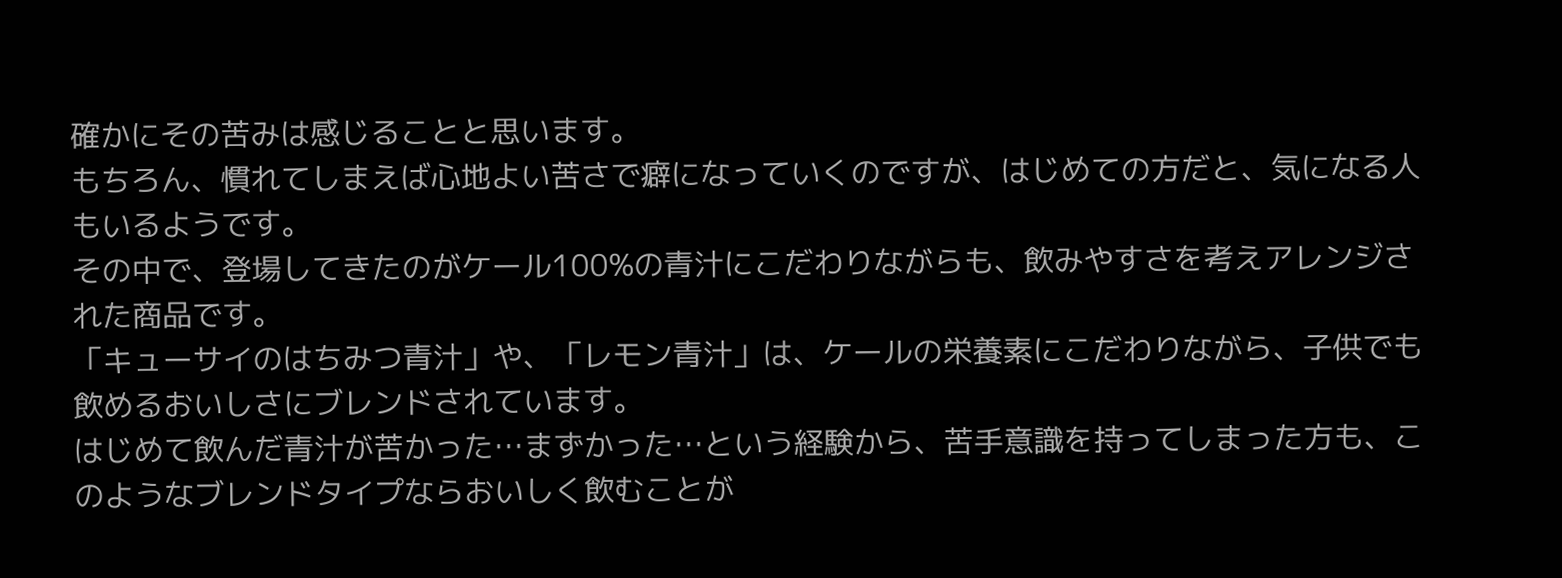確かにその苦みは感じることと思います。
もちろん、慣れてしまえば心地よい苦さで癖になっていくのですが、はじめての方だと、気になる人もいるようです。
その中で、登場してきたのがケール100%の青汁にこだわりながらも、飲みやすさを考えアレンジされた商品です。
「キューサイのはちみつ青汁」や、「レモン青汁」は、ケールの栄養素にこだわりながら、子供でも飲めるおいしさにブレンドされています。
はじめて飲んだ青汁が苦かった…まずかった…という経験から、苦手意識を持ってしまった方も、このようなブレンドタイプならおいしく飲むことが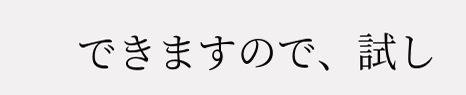できますので、試し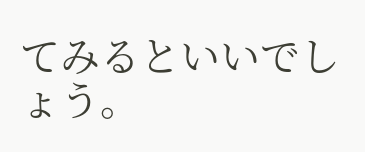てみるといいでしょう。